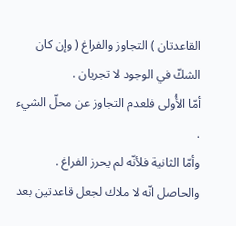القاعدتان ) التجاوز والفراغ ( وإن كان الشكّ في الوجود لا تجريان .
أمّا الأُولى فلعدم التجاوز عن محلّ الشيء .
وأمّا الثانية فلأنّه لم يحرز الفراغ .
والحاصل انّه لا ملاك لجعل قاعدتين بعد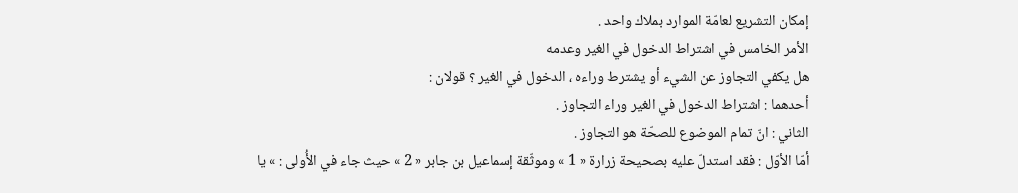إمكان التشريع لعامّة الموارد بملاك واحد .
الأمر الخامس في اشتراط الدخول في الغير وعدمه
هل يكفي التجاوز عن الشيء أو يشترط وراءه ، الدخول في الغير ؟ قولان :
أحدهما : اشتراط الدخول في الغير وراء التجاوز .
الثاني : انّ تمام الموضوع للصحّة هو التجاوز .
أمّا الأوّل : فقد استدلّ عليه بصحيحة زرارة « 1 » وموثّقة إسماعيل بن جابر « 2 » حيث جاء في الأُولى : » يا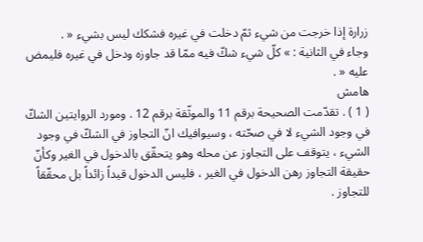زرارة إذا خرجت من شيء ثمّ دخلت في غيره فشكك ليس بشيء « .
وجاء في الثانية : » كلّ شيء شكّ فيه ممّا قد جاوزه ودخل في غيره فليمض عليه « .
هامش
( 1 ) . تقدّمت الصحيحة برقم 11 والموثّقة برقم 12 . ومورد الروايتين الشكّ في وجود الشيء لا في صحّته ، وسيوافيك انّ التجاوز في الشكّ في وجود الشيء ، يتوقف على التجاوز عن محله وهو يتحقّق بالدخول في الغير وكأنّ حقيقة التجاوز رهن الدخول في الغير ، فليس الدخول قيداً زائداً بل محقّقاً للتجاوز .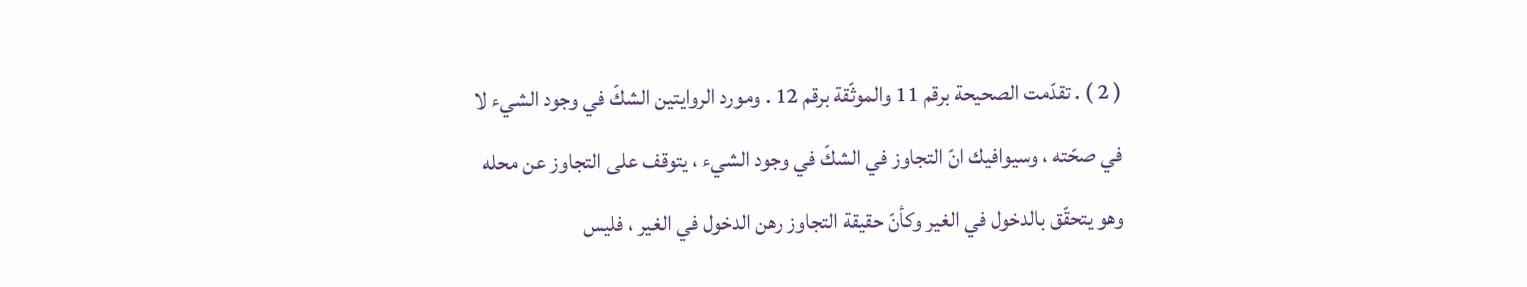( 2 ) . تقدّمت الصحيحة برقم 11 والموثّقة برقم 12 . ومورد الروايتين الشكّ في وجود الشيء لا في صحّته ، وسيوافيك انّ التجاوز في الشكّ في وجود الشيء ، يتوقف على التجاوز عن محله وهو يتحقّق بالدخول في الغير وكأنّ حقيقة التجاوز رهن الدخول في الغير ، فليس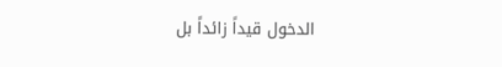الدخول قيداً زائداً بل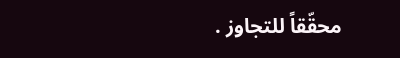محقّقاً للتجاوز .